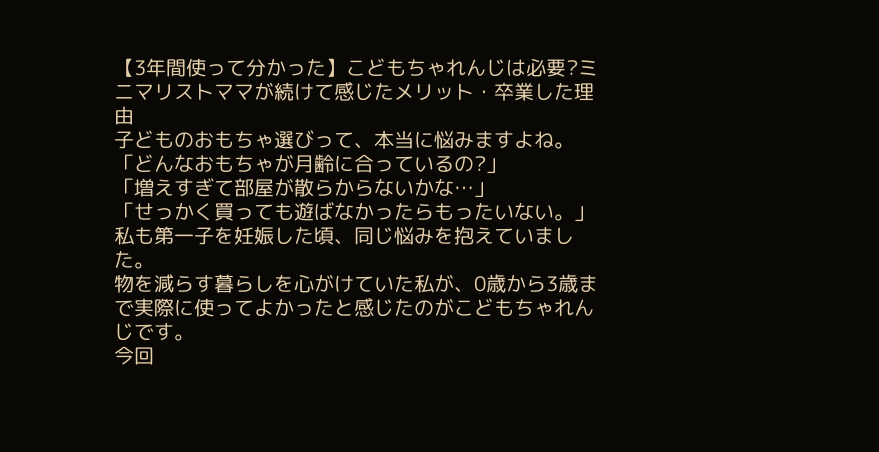【3年間使って分かった】こどもちゃれんじは必要?ミニマリストママが続けて感じたメリット・卒業した理由
子どものおもちゃ選びって、本当に悩みますよね。
「どんなおもちゃが月齢に合っているの?」
「増えすぎて部屋が散らからないかな…」
「せっかく買っても遊ばなかったらもったいない。」
私も第一子を妊娠した頃、同じ悩みを抱えていました。
物を減らす暮らしを心がけていた私が、0歳から3歳まで実際に使ってよかったと感じたのがこどもちゃれんじです。
今回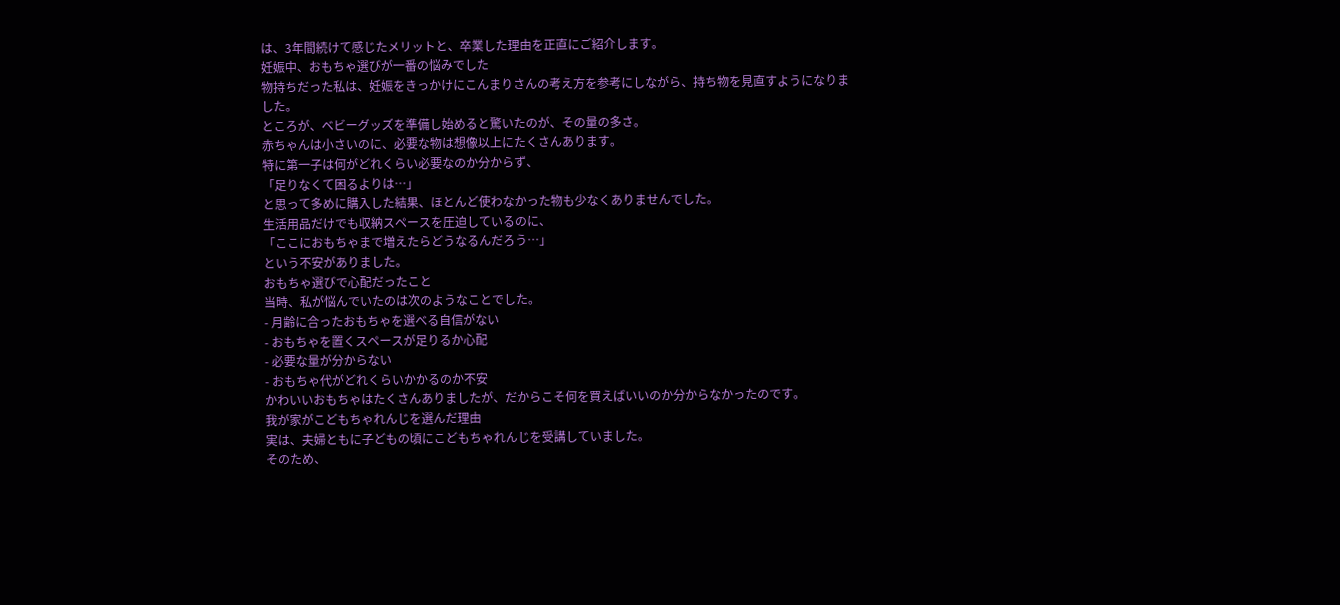は、3年間続けて感じたメリットと、卒業した理由を正直にご紹介します。
妊娠中、おもちゃ選びが一番の悩みでした
物持ちだった私は、妊娠をきっかけにこんまりさんの考え方を参考にしながら、持ち物を見直すようになりました。
ところが、ベビーグッズを準備し始めると驚いたのが、その量の多さ。
赤ちゃんは小さいのに、必要な物は想像以上にたくさんあります。
特に第一子は何がどれくらい必要なのか分からず、
「足りなくて困るよりは…」
と思って多めに購入した結果、ほとんど使わなかった物も少なくありませんでした。
生活用品だけでも収納スペースを圧迫しているのに、
「ここにおもちゃまで増えたらどうなるんだろう…」
という不安がありました。
おもちゃ選びで心配だったこと
当時、私が悩んでいたのは次のようなことでした。
- 月齢に合ったおもちゃを選べる自信がない
- おもちゃを置くスペースが足りるか心配
- 必要な量が分からない
- おもちゃ代がどれくらいかかるのか不安
かわいいおもちゃはたくさんありましたが、だからこそ何を買えばいいのか分からなかったのです。
我が家がこどもちゃれんじを選んだ理由
実は、夫婦ともに子どもの頃にこどもちゃれんじを受講していました。
そのため、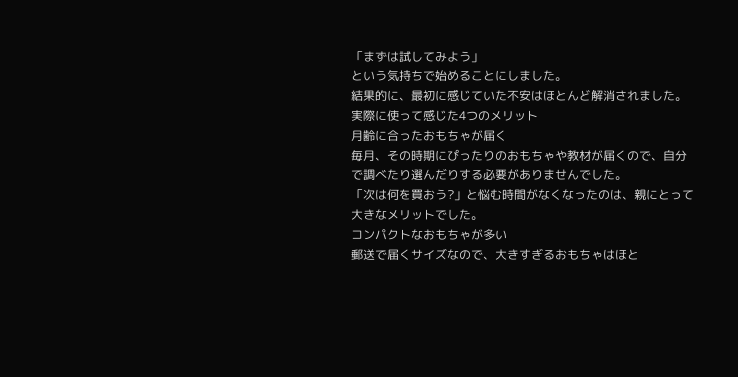「まずは試してみよう」
という気持ちで始めることにしました。
結果的に、最初に感じていた不安はほとんど解消されました。
実際に使って感じた4つのメリット
月齢に合ったおもちゃが届く
毎月、その時期にぴったりのおもちゃや教材が届くので、自分で調べたり選んだりする必要がありませんでした。
「次は何を買おう?」と悩む時間がなくなったのは、親にとって大きなメリットでした。
コンパクトなおもちゃが多い
郵送で届くサイズなので、大きすぎるおもちゃはほと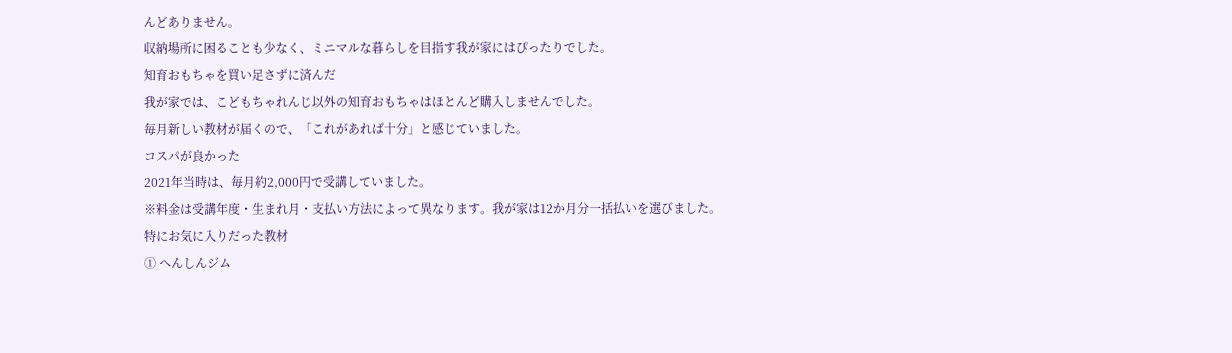んどありません。
収納場所に困ることも少なく、ミニマルな暮らしを目指す我が家にはぴったりでした。
知育おもちゃを買い足さずに済んだ
我が家では、こどもちゃれんじ以外の知育おもちゃはほとんど購入しませんでした。
毎月新しい教材が届くので、「これがあれば十分」と感じていました。
コスパが良かった
2021年当時は、毎月約2,000円で受講していました。
※料金は受講年度・生まれ月・支払い方法によって異なります。我が家は12か月分一括払いを選びました。
特にお気に入りだった教材
① へんしんジム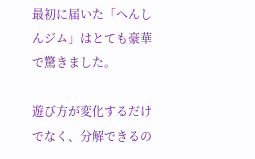最初に届いた「へんしんジム」はとても豪華で驚きました。

遊び方が変化するだけでなく、分解できるの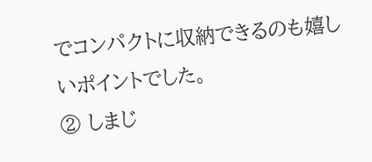でコンパクトに収納できるのも嬉しいポイントでした。
② しまじ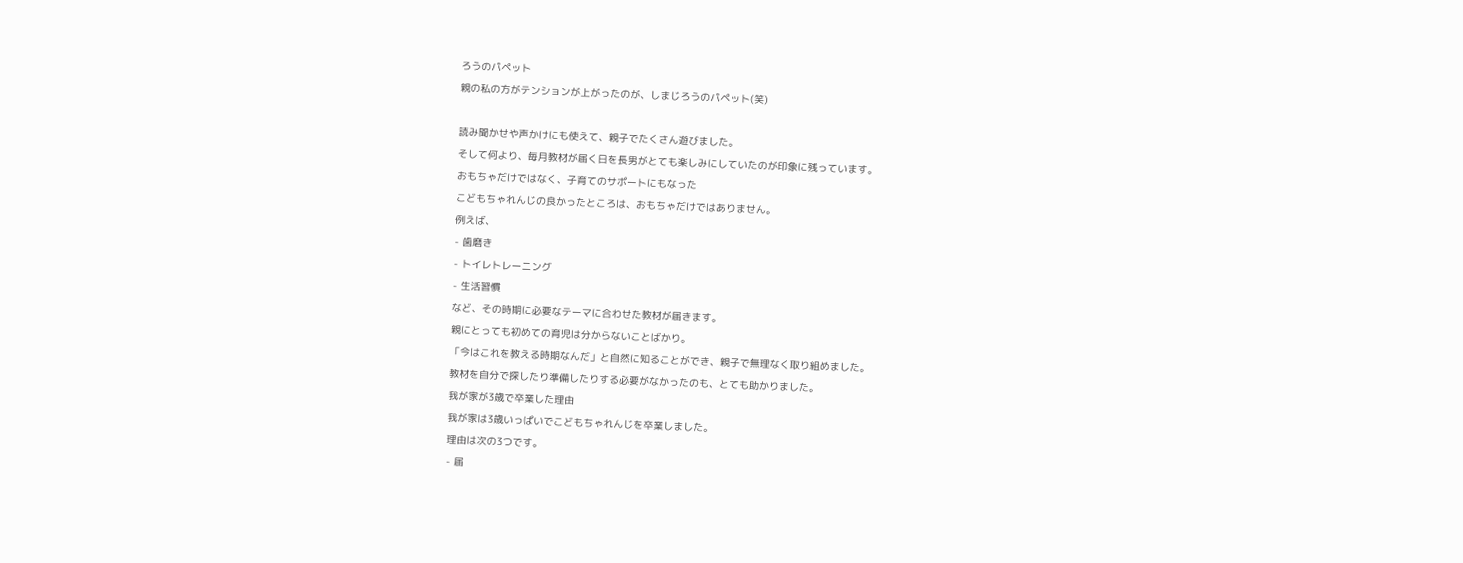ろうのパペット
親の私の方がテンションが上がったのが、しまじろうのパペット(笑)

読み聞かせや声かけにも使えて、親子でたくさん遊びました。
そして何より、毎月教材が届く日を長男がとても楽しみにしていたのが印象に残っています。
おもちゃだけではなく、子育てのサポートにもなった
こどもちゃれんじの良かったところは、おもちゃだけではありません。
例えば、
- 歯磨き
- トイレトレーニング
- 生活習慣
など、その時期に必要なテーマに合わせた教材が届きます。
親にとっても初めての育児は分からないことばかり。
「今はこれを教える時期なんだ」と自然に知ることができ、親子で無理なく取り組めました。
教材を自分で探したり準備したりする必要がなかったのも、とても助かりました。
我が家が3歳で卒業した理由
我が家は3歳いっぱいでこどもちゃれんじを卒業しました。
理由は次の3つです。
- 届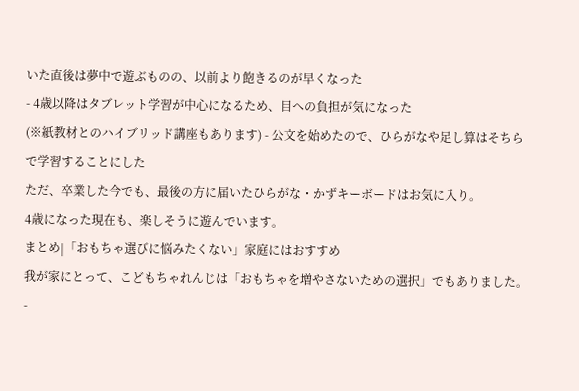いた直後は夢中で遊ぶものの、以前より飽きるのが早くなった
- 4歳以降はタブレット学習が中心になるため、目への負担が気になった
(※紙教材とのハイブリッド講座もあります) - 公文を始めたので、ひらがなや足し算はそちらで学習することにした
ただ、卒業した今でも、最後の方に届いたひらがな・かずキーボードはお気に入り。
4歳になった現在も、楽しそうに遊んでいます。
まとめ|「おもちゃ選びに悩みたくない」家庭にはおすすめ
我が家にとって、こどもちゃれんじは「おもちゃを増やさないための選択」でもありました。
-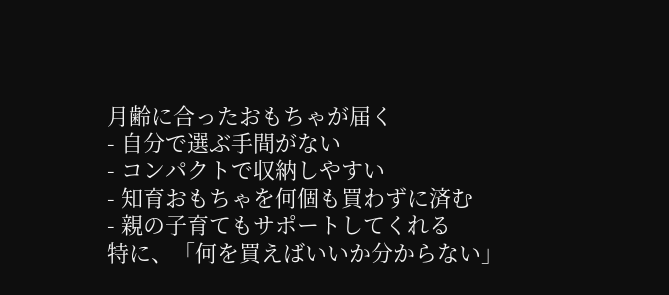月齢に合ったおもちゃが届く
- 自分で選ぶ手間がない
- コンパクトで収納しやすい
- 知育おもちゃを何個も買わずに済む
- 親の子育てもサポートしてくれる
特に、「何を買えばいいか分からない」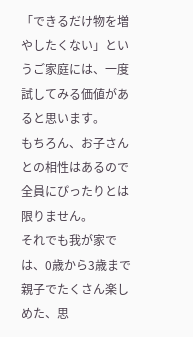「できるだけ物を増やしたくない」というご家庭には、一度試してみる価値があると思います。
もちろん、お子さんとの相性はあるので全員にぴったりとは限りません。
それでも我が家では、0歳から3歳まで親子でたくさん楽しめた、思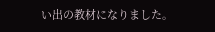い出の教材になりました。